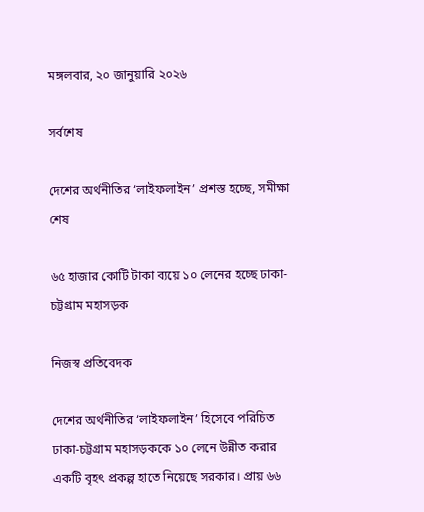মঙ্গলবার, ২০ জানুয়ারি ২০২৬

সর্বশেষ

দেশের অর্থনীতির ‘লাইফলাইন’ প্রশস্ত হচ্ছে, সমীক্ষা শেষ

৬৫ হাজার কোটি টাকা ব্যয়ে ১০ লেনের হচ্ছে ঢাকা-চট্টগ্রাম মহাসড়ক

নিজস্ব প্রতিবেদক

দেশের অর্থনীতির ‘লাইফলাইন’ হিসেবে পরিচিত ঢাকা-চট্টগ্রাম মহাসড়ককে ১০ লেনে উন্নীত করার একটি বৃহৎ প্রকল্প হাতে নিয়েছে সরকার। প্রায় ৬৬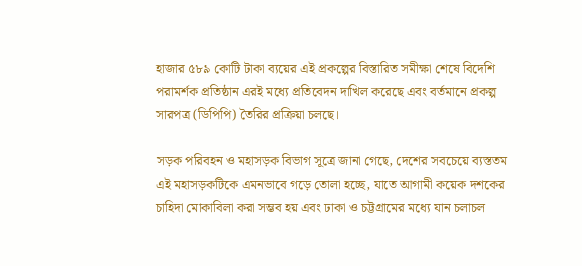হাজার ৫৮৯ কোটি টাকা ব্যয়ের এই প্রকল্পের বিস্তারিত সমীক্ষা শেষে বিদেশি পরামর্শক প্রতিষ্ঠান এরই মধ্যে প্রতিবেদন দাখিল করেছে এবং বর্তমানে প্রকল্প সারপত্র (ডিপিপি) তৈরির প্রক্রিয়া চলছে।

সড়ক পরিবহন ও মহাসড়ক বিভাগ সূত্রে জানা গেছে, দেশের সবচেয়ে ব্যস্ততম এই মহাসড়কটিকে এমনভাবে গড়ে তোলা হচ্ছে, যাতে আগামী কয়েক দশকের চাহিদা মোকাবিলা করা সম্ভব হয় এবং ঢাকা ও চট্টগ্রামের মধ্যে যান চলাচল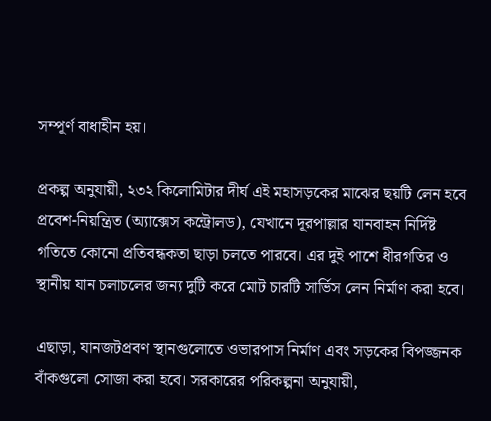সম্পূর্ণ বাধাহীন হয়।

প্রকল্প অনুযায়ী, ২৩২ কিলোমিটার দীর্ঘ এই মহাসড়কের মাঝের ছয়টি লেন হবে প্রবেশ-নিয়ন্ত্রিত (অ্যাক্সেস কন্ট্রোলড), যেখানে দূরপাল্লার যানবাহন নির্দিষ্ট গতিতে কোনো প্রতিবন্ধকতা ছাড়া চলতে পারবে। এর দুই পাশে ধীরগতির ও স্থানীয় যান চলাচলের জন্য দুটি করে মোট চারটি সার্ভিস লেন নির্মাণ করা হবে।

এছাড়া, যানজটপ্রবণ স্থানগুলোতে ওভারপাস নির্মাণ এবং সড়কের বিপজ্জনক বাঁকগুলো সোজা করা হবে। সরকারের পরিকল্পনা অনুযায়ী,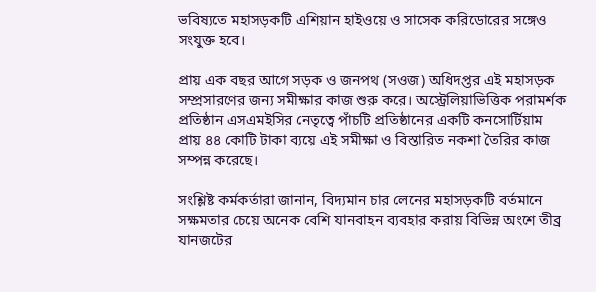ভবিষ্যতে মহাসড়কটি এশিয়ান হাইওয়ে ও সাসেক করিডোরের সঙ্গেও সংযুক্ত হবে।

প্রায় এক বছর আগে সড়ক ও জনপথ (সওজ) অধিদপ্তর এই মহাসড়ক সম্প্রসারণের জন্য সমীক্ষার কাজ শুরু করে। অস্ট্রেলিয়াভিত্তিক পরামর্শক প্রতিষ্ঠান এসএমইসির নেতৃত্বে পাঁচটি প্রতিষ্ঠানের একটি কনসোর্টিয়াম প্রায় ৪৪ কোটি টাকা ব্যয়ে এই সমীক্ষা ও বিস্তারিত নকশা তৈরির কাজ সম্পন্ন করেছে।

সংশ্লিষ্ট কর্মকর্তারা জানান, বিদ্যমান চার লেনের মহাসড়কটি বর্তমানে সক্ষমতার চেয়ে অনেক বেশি যানবাহন ব্যবহার করায় বিভিন্ন অংশে তীব্র যানজটের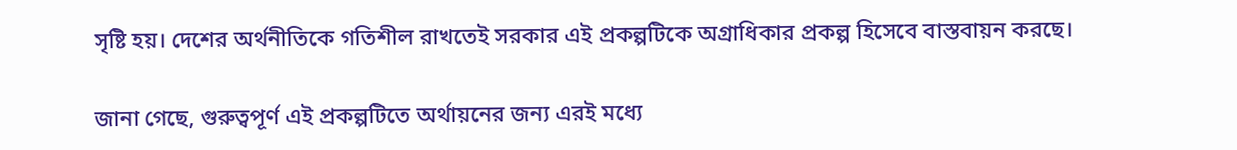সৃষ্টি হয়। দেশের অর্থনীতিকে গতিশীল রাখতেই সরকার এই প্রকল্পটিকে অগ্রাধিকার প্রকল্প হিসেবে বাস্তবায়ন করছে।

জানা গেছে, গুরুত্বপূর্ণ এই প্রকল্পটিতে অর্থায়নের জন্য এরই মধ্যে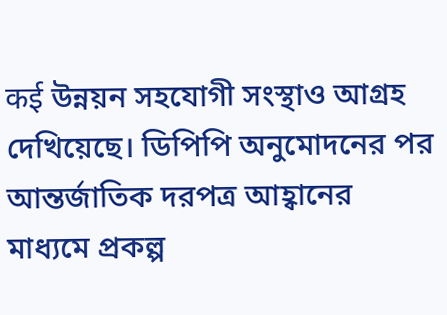कई উন্নয়ন সহযোগী সংস্থাও আগ্রহ দেখিয়েছে। ডিপিপি অনুমোদনের পর আন্তর্জাতিক দরপত্র আহ্বানের মাধ্যমে প্রকল্প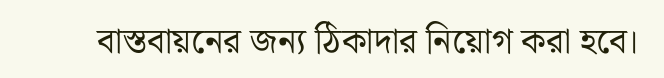বাস্তবায়নের জন্য ঠিকাদার নিয়োগ করা হবে।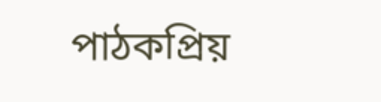পাঠকপ্রিয়